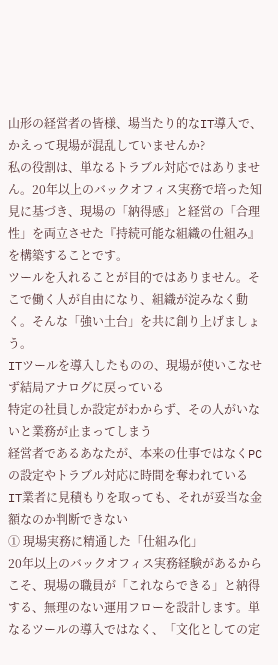山形の経営者の皆様、場当たり的なIT導入で、かえって現場が混乱していませんか?
私の役割は、単なるトラブル対応ではありません。20年以上のバックオフィス実務で培った知見に基づき、現場の「納得感」と経営の「合理性」を両立させた『持続可能な組織の仕組み』を構築することです。
ツールを入れることが目的ではありません。そこで働く人が自由になり、組織が淀みなく動く。そんな「強い土台」を共に創り上げましょう。
ITツールを導入したものの、現場が使いこなせず結局アナログに戻っている
特定の社員しか設定がわからず、その人がいないと業務が止まってしまう
経営者であるあなたが、本来の仕事ではなくPCの設定やトラブル対応に時間を奪われている
IT業者に見積もりを取っても、それが妥当な金額なのか判断できない
① 現場実務に精通した「仕組み化」
20年以上のバックオフィス実務経験があるからこそ、現場の職員が「これならできる」と納得する、無理のない運用フローを設計します。単なるツールの導入ではなく、「文化としての定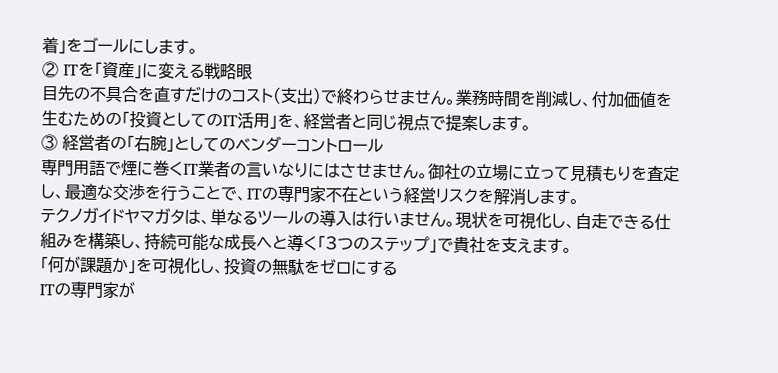着」をゴールにします。
② ITを「資産」に変える戦略眼
目先の不具合を直すだけのコスト(支出)で終わらせません。業務時間を削減し、付加価値を生むための「投資としてのIT活用」を、経営者と同じ視点で提案します。
③ 経営者の「右腕」としてのベンダーコントロール
専門用語で煙に巻くIT業者の言いなりにはさせません。御社の立場に立って見積もりを査定し、最適な交渉を行うことで、ITの専門家不在という経営リスクを解消します。
テクノガイドヤマガタは、単なるツールの導入は行いません。現状を可視化し、自走できる仕組みを構築し、持続可能な成長へと導く「3つのステップ」で貴社を支えます。
「何が課題か」を可視化し、投資の無駄をゼロにする
ITの専門家が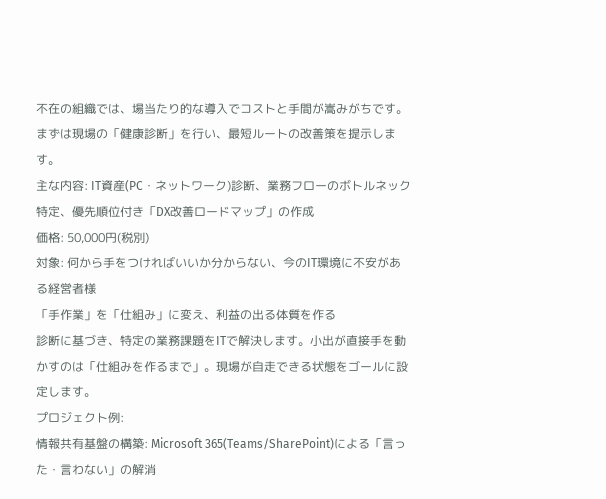不在の組織では、場当たり的な導入でコストと手間が嵩みがちです。まずは現場の「健康診断」を行い、最短ルートの改善策を提示します。
主な内容: IT資産(PC・ネットワーク)診断、業務フローのボトルネック特定、優先順位付き「DX改善ロードマップ」の作成
価格: 50,000円(税別)
対象: 何から手をつければいいか分からない、今のIT環境に不安がある経営者様
「手作業」を「仕組み」に変え、利益の出る体質を作る
診断に基づき、特定の業務課題をITで解決します。小出が直接手を動かすのは「仕組みを作るまで」。現場が自走できる状態をゴールに設定します。
プロジェクト例:
情報共有基盤の構築: Microsoft 365(Teams/SharePoint)による「言った・言わない」の解消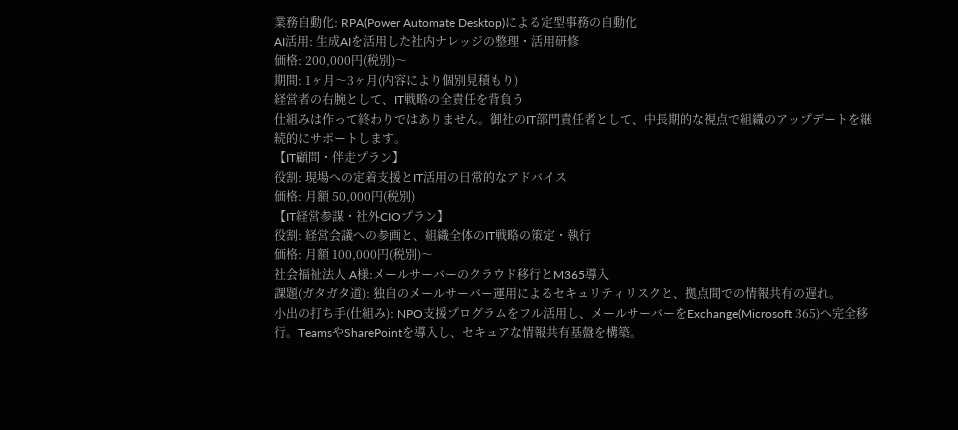業務自動化: RPA(Power Automate Desktop)による定型事務の自動化
AI活用: 生成AIを活用した社内ナレッジの整理・活用研修
価格: 200,000円(税別)〜
期間: 1ヶ月〜3ヶ月(内容により個別見積もり)
経営者の右腕として、IT戦略の全責任を背負う
仕組みは作って終わりではありません。御社のIT部門責任者として、中長期的な視点で組織のアップデートを継続的にサポートします。
【IT顧問・伴走プラン】
役割: 現場への定着支援とIT活用の日常的なアドバイス
価格: 月額 50,000円(税別)
【IT経営参謀・社外CIOプラン】
役割: 経営会議への参画と、組織全体のIT戦略の策定・執行
価格: 月額 100,000円(税別)〜
社会福祉法人 A様:メールサーバーのクラウド移行とM365導入
課題(ガタガタ道): 独自のメールサーバー運用によるセキュリティリスクと、拠点間での情報共有の遅れ。
小出の打ち手(仕組み): NPO支援プログラムをフル活用し、メールサーバーをExchange(Microsoft 365)へ完全移行。TeamsやSharePointを導入し、セキュアな情報共有基盤を構築。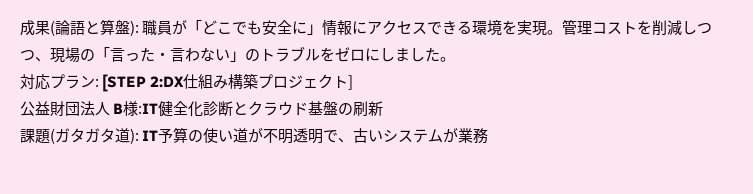成果(論語と算盤): 職員が「どこでも安全に」情報にアクセスできる環境を実現。管理コストを削減しつつ、現場の「言った・言わない」のトラブルをゼロにしました。
対応プラン: [STEP 2:DX仕組み構築プロジェクト]
公益財団法人 B様:IT健全化診断とクラウド基盤の刷新
課題(ガタガタ道): IT予算の使い道が不明透明で、古いシステムが業務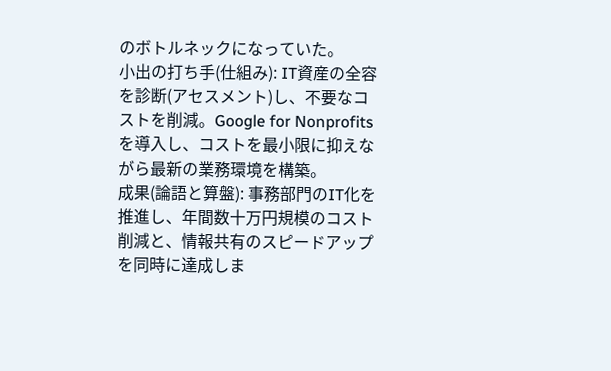のボトルネックになっていた。
小出の打ち手(仕組み): IT資産の全容を診断(アセスメント)し、不要なコストを削減。Google for Nonprofitsを導入し、コストを最小限に抑えながら最新の業務環境を構築。
成果(論語と算盤): 事務部門のIT化を推進し、年間数十万円規模のコスト削減と、情報共有のスピードアップを同時に達成しま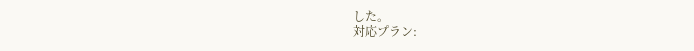した。
対応プラン: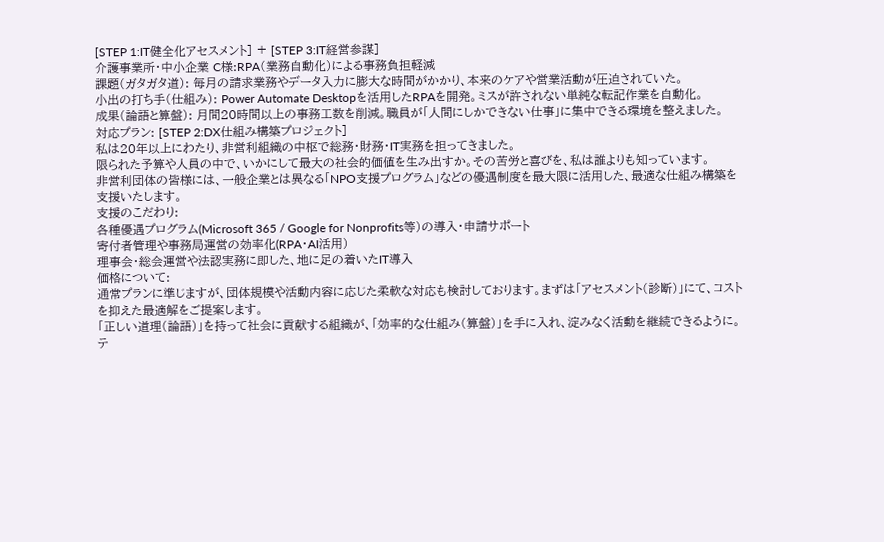[STEP 1:IT健全化アセスメント] + [STEP 3:IT経営参謀]
介護事業所・中小企業 C様:RPA(業務自動化)による事務負担軽減
課題(ガタガタ道): 毎月の請求業務やデータ入力に膨大な時間がかかり、本来のケアや営業活動が圧迫されていた。
小出の打ち手(仕組み): Power Automate Desktopを活用したRPAを開発。ミスが許されない単純な転記作業を自動化。
成果(論語と算盤): 月間20時間以上の事務工数を削減。職員が「人間にしかできない仕事」に集中できる環境を整えました。
対応プラン: [STEP 2:DX仕組み構築プロジェクト]
私は20年以上にわたり、非営利組織の中枢で総務・財務・IT実務を担ってきました。
限られた予算や人員の中で、いかにして最大の社会的価値を生み出すか。その苦労と喜びを、私は誰よりも知っています。
非営利団体の皆様には、一般企業とは異なる「NPO支援プログラム」などの優遇制度を最大限に活用した、最適な仕組み構築を支援いたします。
支援のこだわり:
各種優遇プログラム(Microsoft 365 / Google for Nonprofits等)の導入・申請サポート
寄付者管理や事務局運営の効率化(RPA・AI活用)
理事会・総会運営や法認実務に即した、地に足の着いたIT導入
価格について:
通常プランに準じますが、団体規模や活動内容に応じた柔軟な対応も検討しております。まずは「アセスメント(診断)」にて、コストを抑えた最適解をご提案します。
「正しい道理(論語)」を持って社会に貢献する組織が、「効率的な仕組み(算盤)」を手に入れ、淀みなく活動を継続できるように。テ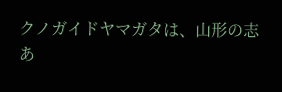クノガイドヤマガタは、山形の志あ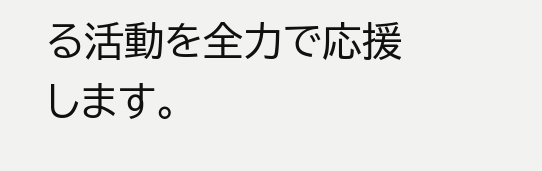る活動を全力で応援します。